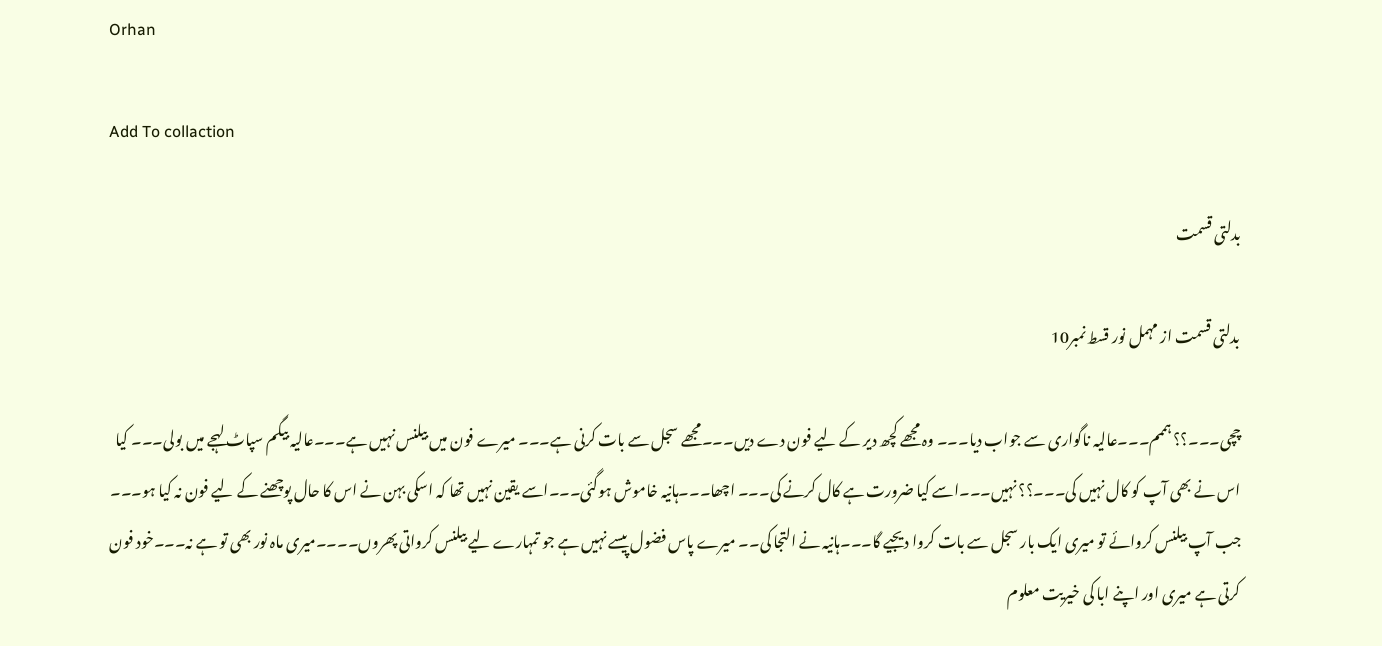Orhan

Add To collaction

بدلتی قسمت

بدلتی قسمت از مہمل نور قسط نمبر10

چچی۔۔۔؟؟ ہممم۔۔۔عالیہ ناگواری سے جواب دیا۔۔۔ وہ مجھے کچھ دیر کے لیے فون دے دیں۔۔۔مجھے سجل سے بات کرنی ہے۔۔۔ میرے فون میں بیلنس نہیں ہے۔۔۔عالیہ بیگم سپاٹ لہجے میں بولی۔۔۔ کیا اس نے بھی آپ کو کال نہیں کی۔۔۔؟؟ نہیں۔۔۔اسے کیا ضرورت ہے کال کرنے کی۔۔۔ اچھا۔۔۔ہانیہ خاموش ہوگئی۔۔۔اسے یقین نہیں تھا کہ اسکی بہن نے اس کا حال پوچھنے کے لیے فون نہ کیا ہو۔۔۔ جب آپ بیلنس کروائے تو میری ایک بار سجل سے بات کروا دیجیے گا۔۔۔ہانیہ نے التجا کی۔۔ میرے پاس فضول پیسے نہیں ہے جو تمہارے لیے بیلنس کرواتی پھروں۔۔۔۔میری ماہ نور بھی تو ہے نہ۔۔۔خود فون کرتی ہے میری اور اپنے ابا کی خیریت معلوم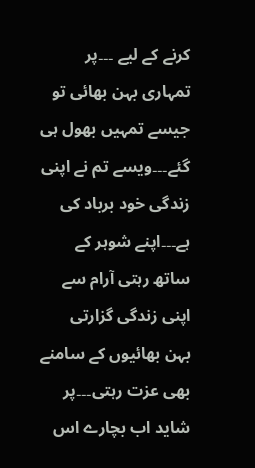کرنے کے لیے ۔۔۔پر تمہاری بہن بھائی تو جیسے تمہیں بھول ہی گئے۔۔۔ویسے تم نے اپنی زندگی خود برباد کی ہے۔۔۔اپنے شوہر کے ساتھ رہتی آرام سے اپنی زندگی گزارتی بہن بھائیوں کے سامنے بھی عزت رہتی۔۔۔پر شاید اب بچارے اس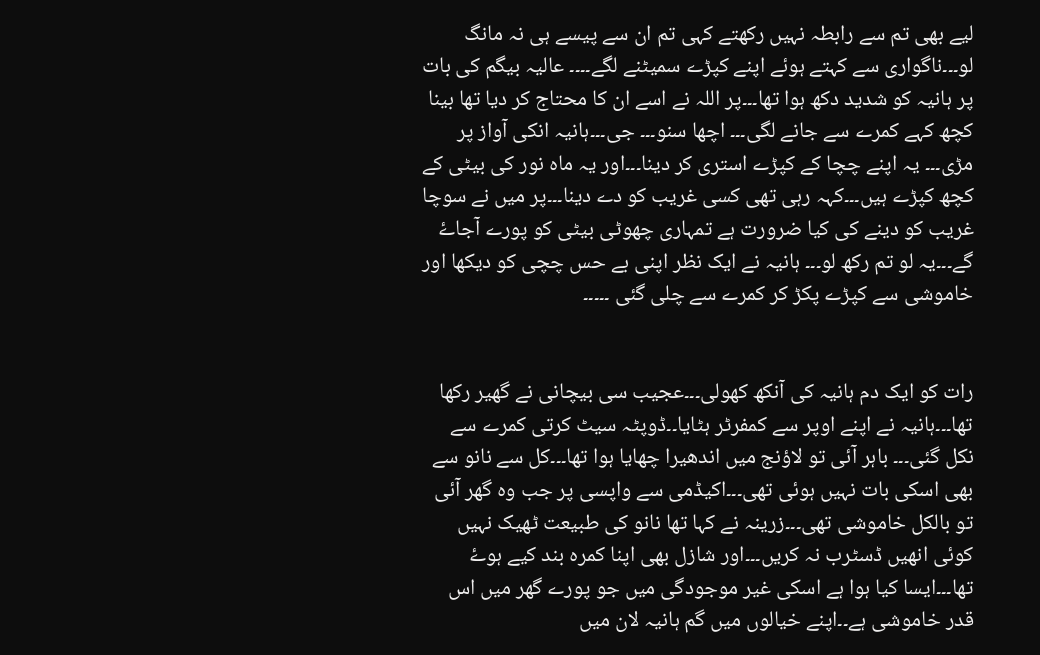لیے بھی تم سے رابطہ نہیں رکھتے کہی تم ان سے پیسے ہی نہ مانگ لو۔۔۔ناگواری سے کہتے ہوئے اپنے کپڑے سمیٹنے لگے۔۔۔۔ عالیہ بیگم کی بات پر ہانیہ کو شدید دکھ ہوا تھا۔۔۔پر اللہ نے اسے ان کا محتاج کر دیا تھا بینا کچھ کہے کمرے سے جانے لگی۔۔۔ اچھا سنو۔۔۔ جی۔۔۔ہانیہ انکی آواز پر مڑی۔۔۔ یہ اپنے چچا کے کپڑے استری کر دینا۔۔۔اور یہ ماہ نور کی بیٹی کے کچھ کپڑے ہیں۔۔۔کہہ رہی تھی کسی غریب کو دے دینا۔۔۔پر میں نے سوچا غریب کو دینے کی کیا ضرورت ہے تمہاری چھوٹی بیٹی کو پورے آجاۓ گے۔۔۔یہ لو تم رکھ لو۔۔۔ ہانیہ نے ایک نظر اپنی بے حس چچی کو دیکھا اور خاموشی سے کپڑے پکڑ کر کمرے سے چلی گئی ۔۔۔۔۔


رات کو ایک دم ہانیہ کی آنکھ کھولی۔۔۔عجیب سی بیچانی نے گھیر رکھا تھا۔۔۔ہانیہ نے اپنے اوپر سے کمفرٹر ہٹایا۔۔ڈوپٹہ سیٹ کرتی کمرے سے نکل گئی۔۔۔ باہر آئی تو لاؤنج میں اندھیرا چھایا ہوا تھا۔۔۔کل سے نانو سے بھی اسکی بات نہیں ہوئی تھی۔۔۔اکیڈمی سے واپسی پر جب وہ گھر آئی تو بالکل خاموشی تھی۔۔۔زرینہ نے کہا تھا نانو کی طبیعت ٹھیک نہیں کوئی انھیں ڈسٹرب نہ کریں۔۔۔اور شازل بھی اپنا کمرہ بند کیے ہوۓ تھا۔۔۔ایسا کیا ہوا ہے اسکی غیر موجودگی میں جو پورے گھر میں اس قدر خاموشی ہے۔۔اپنے خیالوں میں گم ہانیہ لان میں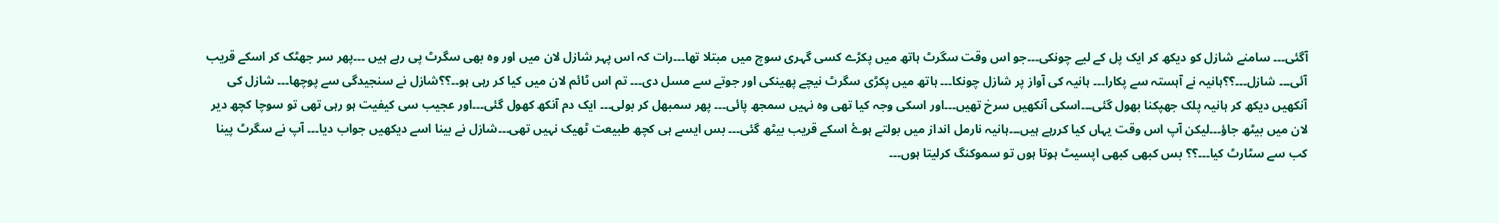آگئی۔۔۔ سامنے شازل کو دیکھ کر ایک پل کے لیے چونکی۔۔۔جو اس وقت سگرٹ ہاتھ میں پکڑے کسی گہری سوچ میں مبتلا تھا۔۔۔رات کہ اس پہر شازل لان میں اور وہ بھی سگرٹ پی رہے ہیں ۔۔۔پھر سر جھٹک کر اسکے قریب آئی۔۔۔ شازل۔۔۔؟؟ہانیہ نے آہستہ سے پکارا۔۔۔ ہانیہ کی آواز پر شازل چونکا۔۔۔ ہاتھ میں پکڑی سگرٹ نیچے پھینکی اور جوتے سے مسل دی۔۔۔ تم اس ٹائم لان میں کیا کر رہی ہو۔۔؟؟شازل نے سنجیدگی سے پوچھا۔۔۔ شازل کی آنکھیں دیکھ کر ہانیہ پلک جھپکنا بھول گئی۔۔۔اسکی آنکھیں سرخ تھیں۔۔۔اور اسکی وجہ کیا تھی وہ نہیں سمجھ پائی۔۔۔ پھر سمبھل کر بولی۔۔۔ ایک دم آنکھ کھول گئی۔۔۔اور عجیب سی کیفیت ہو رہی تھی تو سوچا کچھ دیر لان میں بیٹھ جاؤ۔۔۔لیکن آپ اس وقت یہاں کیا کررہے ہیں۔۔۔ہانیہ نارمل انداز میں بولتے ہوۓ اسکے قریب بیٹھ گئی۔۔۔ بس ایسے ہی کچھ طبیعت ٹھیک نہیں تھی۔۔۔شازل نے بینا اسے دیکھیں جواب دیا۔۔۔ آپ نے سگرٹ پینا کب سے سٹارٹ کیا۔۔۔؟؟ بس کبھی کبھی اپسیٹ ہوتا ہوں تو سموکنگ کرلیتا ہوں۔۔۔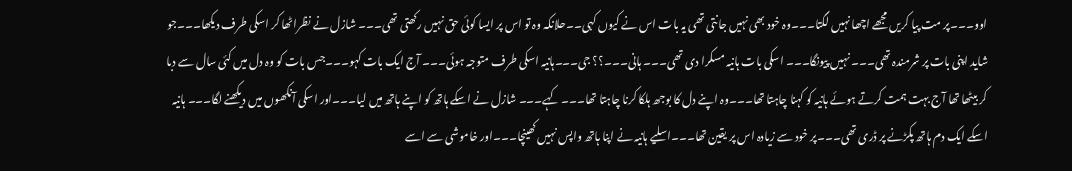اوو۔۔۔پر مت پیا کریں مجھے اچھا نہیں لگتا۔۔۔وہ خود بھی نہیں جانتی تھی یہ بات اس نے کیوں کہی۔۔حلانکہ وہ تو اس پر ایسا کوئی حق نہیں رکھتی تھی۔۔۔ شازل نے نظراٹھا کر اسکی طرف دیکھا۔۔۔جو شاید اپنی بات پر شرمندہ تھی۔۔۔ نہیں پیونگا۔۔۔ اسکی بات ہانیہ مسکرا دی تھی۔۔۔ ہانی۔۔۔؟؟ جی۔۔۔ہانیہ اسکی طرف متوجہ ہوئی۔۔۔ آج ایک بات کہو۔۔۔جس بات کو وہ دل میں کئی سال سے دبا کر بیٹھا تھا آج بہت ہمت کرتے ہوئے ہانیہ کو کہنا چاہتا تھا۔۔۔وہ اپنے دل کا بوجھ ہلکا کرنا چاہتا تھا۔۔۔ کہے۔۔۔ شازل نے اسکے ہاتھ کو اپنے ہاتھ میں لیا۔۔۔اور اسکی آنکھوں میں دیکھنے لگا۔۔۔ ہانیہ اسکے ایک دم ہاتھ پکڑنے پر ڈری تھی۔۔۔پر خود سے زیادہ اس پر یقین تھا۔۔۔اسلیے ہانیہ نے اپنا ہاتھ واپس نہیں کھینچا۔۔۔اور خاموشی سے اسے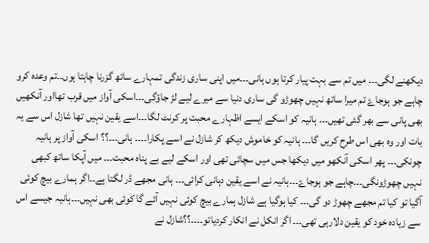دیکھنے لگی۔۔۔ میں تم سے بہت پیار کرتا ہوں ہانی۔۔۔میں اپنی ساری زندگی تمہارے ساتھ گزرنا چاہتا ہوں۔۔تم وعدہ کرو چاہے جو ہوجاۓ تم میرا ساتھ نہیں چھوڑو گی ساری دنیا سے میرے لیے لڑ جاؤگی۔۔۔اسکی آواز میں قرب تھااور آنکھیں بھی پانی سے بھر گئی تھیں۔۔۔ ہانیہ کو اسکے ایسے اظہارے محبت پر کرنٹ لگا۔۔۔اسے یقین نہیں تھا شازل اس سے یہ بات اور وہ بھی اس طرح کریں گا۔۔۔ ہانیہ کو خاموش دیکھ کر شازل نے اسے پکارا۔۔۔۔ ہانی۔۔۔؟؟ اسکی آواز پر ہانیہ چونکی۔۔۔ پھر اسکی آنکھو میں دیکھا جس میں سچائی تھی اور اسکے لیے بے پناہ محبت۔۔۔ میں آپکا ساتھ کبھی نہیں چھوڑونگی۔۔۔چاہے جو ہوجاۓ۔۔۔ہانیہ نے اسے یقین دہانی کرائی۔۔۔ ہانی مجھے ڈر لگتا ہے۔۔اگر ہمارے بیچ کوئی آگیا تو کیا تم مجھے چھوڑ دو گی۔۔۔ کیا ہوگیا ہے شازل ہمارے بیچ کوئی نہیں آئے گا کوئی بھی نہیں۔۔۔ہانیہ جیسے اس سے زیادہ خود کو یقین دلارہی تھی۔۔۔ اگر انکل نے انکار کردیاتو۔۔۔۔؟؟شازل نے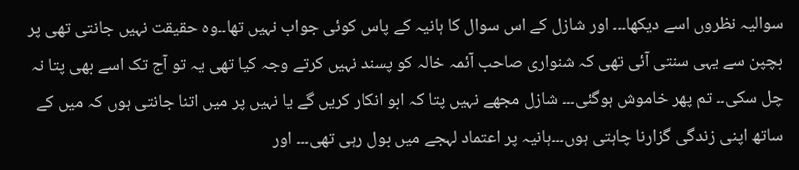سوالیہ نظروں اسے دیکھا۔۔۔ اور شازل کے اس سوال کا ہانیہ کے پاس کوئی جواب نہیں تھا۔۔وہ حقیقت نہیں جانتی تھی پر بچپن سے یہی سنتی آئی تھی کہ شنواری صاحب آئمہ خالہ کو پسند نہیں کرتے وجہ کیا تھی یہ تو آج تک اسے بھی پتا نہ چل سکی۔۔ تم پھر خاموش ہوگئی۔۔۔ شازل مجھے نہیں پتا کہ ابو انکار کریں گے یا نہیں پر میں اتنا جانتی ہوں کہ میں کے ساتھ اپنی زندگی گزارنا چاہتی ہوں۔۔۔ہانیہ پر اعتماد لہجے میں بول رہی تھی۔۔۔ اور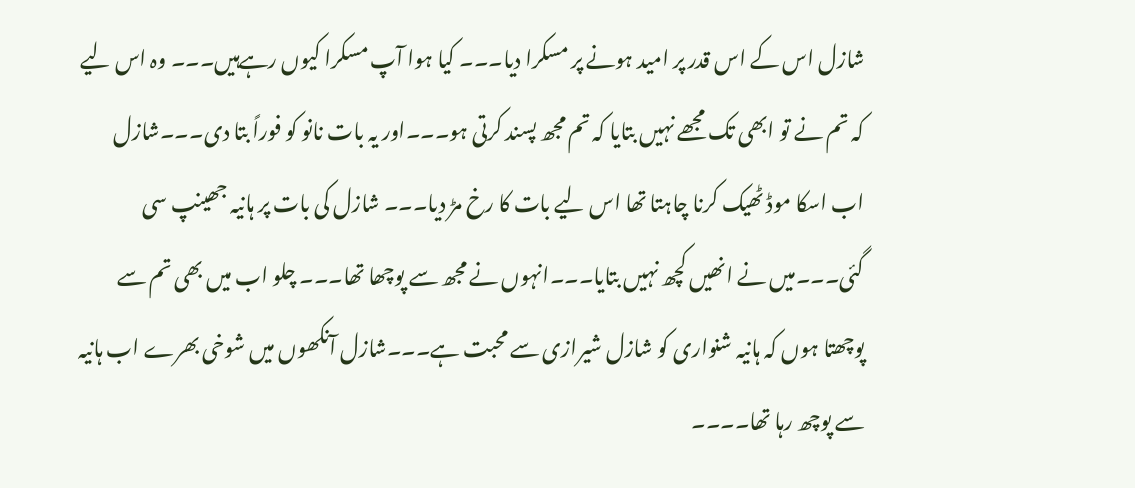شازل اس کے اس قدر پر امید ہونے پر مسکرا دیا۔۔۔ کیا ہوا آپ مسکرا کیوں رہےہیں۔۔۔ وہ اس لیے کہ تم نے تو ابھی تک مجھے نہیں بتایا کہ تم مجھ پسند کرتی ہو۔۔۔اور یہ بات نانو کو فوراً بتا دی۔۔۔شازل اب اسکا موڈ ٹھیک کرنا چاہتا تھا اس لیے بات کا رخ مڑ دیا۔۔۔ شازل کی بات پر ہانیہ جھینپ سی گئی۔۔۔میں نے انھیں کچھ نہیں بتایا۔۔۔انہوں نے مجھ سے پوچھا تھا۔۔۔ چلو اب میں بھی تم سے پوچھتا ہوں کہ ہانیہ شنواری کو شازل شیرازی سے محبت ہے۔۔۔شازل آنکھوں میں شوخی بھرے اب ہانیہ سے پوچھ رہا تھا۔۔۔۔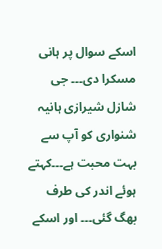اسکے سوال پر ہانی مسکرا دی۔۔۔ جی شازل شیرازی ہانیہ شنواری کو آپ سے بہت محبت ہے۔۔۔کہتے ہوئے اندر کی طرف بھگ گئی۔۔۔ اور اسکے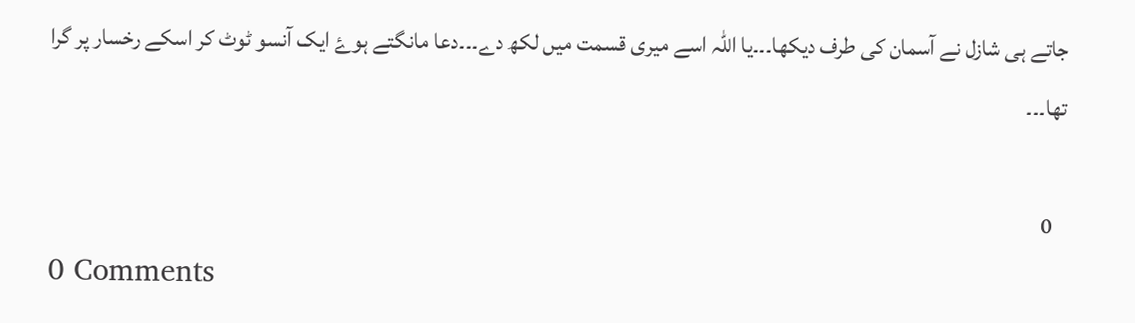جاتے ہی شازل نے آسمان کی طرف دیکھا۔۔۔یا اللہ اسے میری قسمت میں لکھ دے۔۔۔دعا مانگتے ہوۓ ایک آنسو ٹوٹ کر اسکے رخسار پر گرا تھا۔۔۔

   0
0 Comments